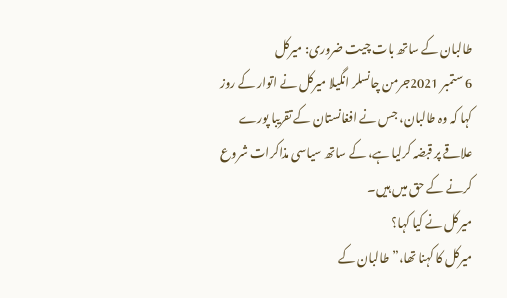طالبان کے ساتھ بات چیت ضروری: میرکل
6 ستمبر 2021جرمن چانسلر انگیلا میرکل نے اتوار کے روز کہا کہ وہ طالبان، جس نے افغانستان کے تقریبا پورے علاقے پر قبضہ کرلیا ہے، کے ساتھ سیاسی مذاکرات شروع کرنے کے حق میں ہیں۔
میرکل نے کیا کہا؟
میرکل کا کہنا تھا،”طالبان کے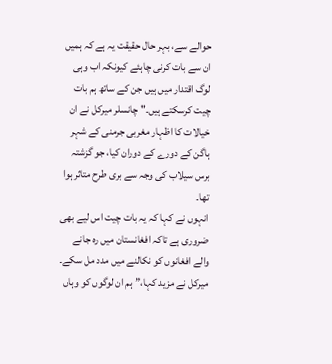حوالے سے، بہر حال حقیقت یہ ہے کہ ہمیں ان سے بات کرنی چاہئے کیونکہ اب وہی لوگ اقتدار میں ہیں جن کے ساتھ ہم بات چیت کرسکتے ہیں۔" چانسلر میرکل نے ان خیالات کا اظہار مغربی جرمنی کے شہر ہاگن کے دورے کے دوران کیا، جو گزشتہ برس سیلاب کی وجہ سے بری طرح متاثر ہوا تھا۔
انہوں نے کہا کہ یہ بات چیت اس لیے بھی ضروری ہے تاکہ افغانستان میں رہ جانے والے افغانوں کو نکالنے میں مدد مل سکے۔
میرکل نے مزید کہا،”ہم ان لوگوں کو وہاں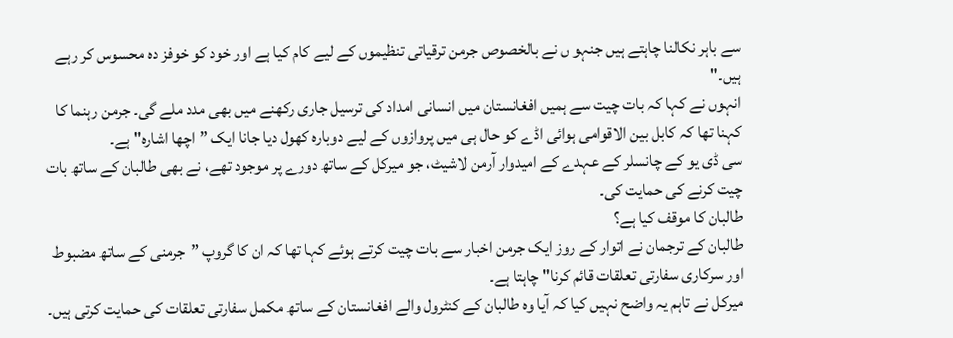سے باہر نکالنا چاہتے ہیں جنہو ں نے بالخصوص جرمن ترقیاتی تنظیموں کے لیے کام کیا ہے اور خود کو خوفز دہ محسوس کر رہے ہیں۔"
انہوں نے کہا کہ بات چیت سے ہمیں افغانستان میں انسانی امداد کی ترسیل جاری رکھنے میں بھی مدد ملے گی۔ جرمن رہنما کا کہنا تھا کہ کابل بین الاقوامی ہوائی اڈے کو حال ہی میں پروازوں کے لیے دوبارہ کھول دیا جانا ایک ”اچھا اشارہ" ہے۔
سی ڈی یو کے چانسلر کے عہدے کے امیدوار آرمن لاشیٹ، جو میرکل کے ساتھ دورے پر موجود تھے، نے بھی طالبان کے ساتھ بات چیت کرنے کی حمایت کی۔
طالبان کا موقف کیا ہے؟
طالبان کے ترجمان نے اتوار کے روز ایک جرمن اخبار سے بات چیت کرتے ہوئے کہا تھا کہ ان کا گروپ ”جرمنی کے ساتھ مضبوط اور سرکاری سفارتی تعلقات قائم کرنا" چاہتا ہے۔
میرکل نے تاہم یہ واضح نہیں کیا کہ آیا وہ طالبان کے کنٹرول والے افغانستان کے ساتھ مکمل سفارتی تعلقات کی حمایت کرتی ہیں۔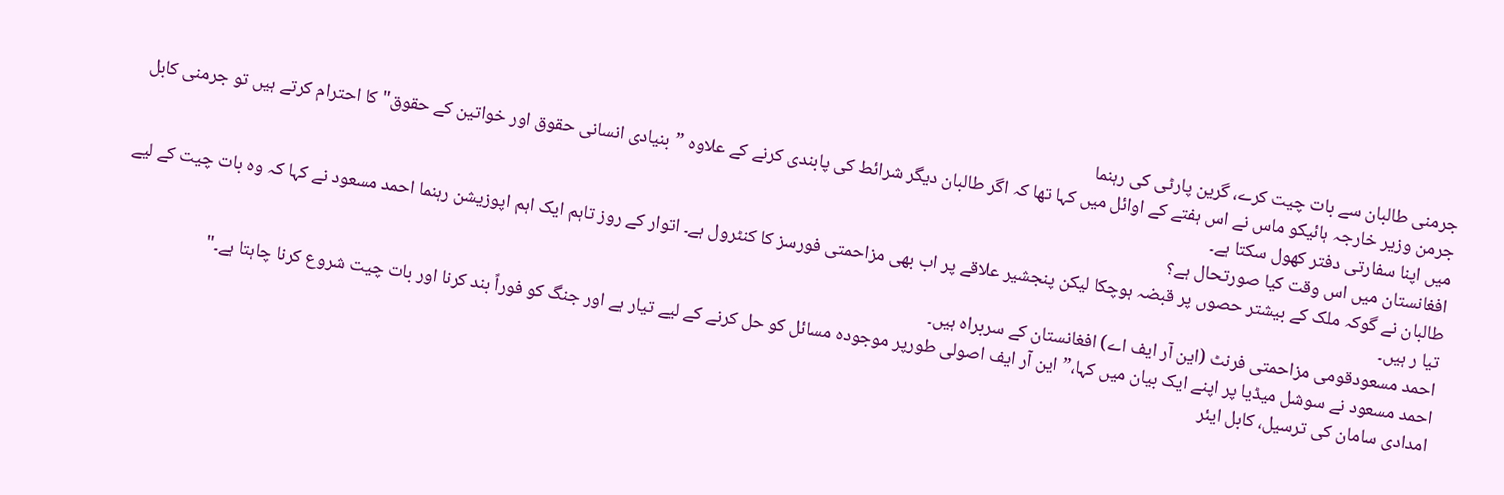جرمنی طالبان سے بات چیت کرے، گرین پارٹی کی رہنما
جرمن وزیر خارجہ ہائیکو ماس نے اس ہفتے کے اوائل میں کہا تھا کہ اگر طالبان دیگر شرائط کی پابندی کرنے کے علاوہ ”بنیادی انسانی حقوق اور خواتین کے حقوق" کا احترام کرتے ہیں تو جرمنی کابل میں اپنا سفارتی دفتر کھول سکتا ہے۔
افغانستان میں اس وقت کیا صورتحال ہے؟
طالبان نے گوکہ ملک کے بیشتر حصوں پر قبضہ ہوچکا لیکن پنجشیر علاقے پر اب بھی مزاحمتی فورسز کا کنٹرول ہے۔ اتوار کے روز تاہم ایک اہم اپوزیشن رہنما احمد مسعود نے کہا کہ وہ بات چیت کے لیے تیا ر ہیں۔
احمد مسعودقومی مزاحمتی فرنٹ (این آر ایف اے) افغانستان کے سربراہ ہیں۔
احمد مسعود نے سوشل میڈیا پر اپنے ایک بیان میں کہا،”این آر ایف اصولی طورپر موجودہ مسائل کو حل کرنے کے لیے تیار ہے اور جنگ کو فوراً بند کرنا اور بات چیت شروع کرنا چاہتا ہے۔"
امدادی سامان کی ترسیل، کابل ایئر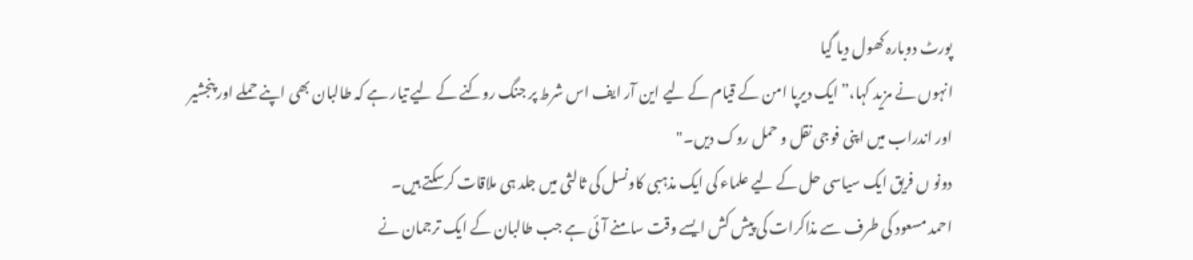پورٹ دوبارہ کھول دیا گیا
انہوں نے مزید کہا،”ایک دیرپا امن کے قیام کے لیے این آر ایف اس شرط پر جنگ روکنے کے لیے تیار ہے کہ طالبان بھی اپنے حملے اور پنجشیر اور اندراب میں اپنی فوجی نقل و حمل روک دیں۔"
دونو ں فریق ایک سیاسی حل کے لیے علماء کی ایک مذہبی کاونسل کی ثالثی میں جلد ہی ملاقات کرسکتے ہیں۔
احمد مسعود کی طرف سے مذاکرات کی پیش کش ایسے وقت سامنے آئی ہے جب طالبان کے ایک ترجمان نے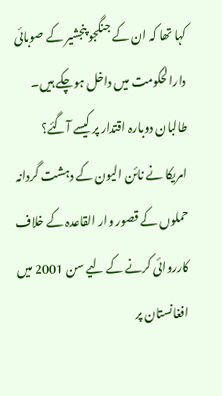کہا تھا کہ ان کے جنگجو پنجشیر کے صوبائی دارالحکومت میں داخل ہوچکے ہیں۔
طالبان دوبارہ اقتدار پر کیسے آگئے؟
امریکا نے نائن الیون کے دہشت گردانہ حملوں کے قصور وار القاعدہ کے خلاف کارروائی کرنے کے لیے سن 2001 میں افغانستان پر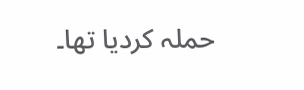حملہ کردیا تھا۔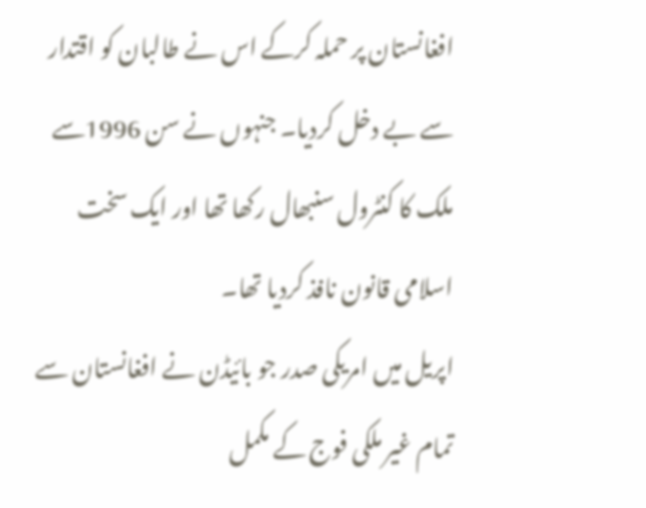افغانستان پر حملہ کرکے اس نے طالبان کو اقتدار سے بے دخل کردیا۔ جنہوں نے سن 1996سے ملک کا کنٹرول سنبھال رکھا تھا اور ایک سخت اسلامی قانون نافذ کردیا تھا۔
اپریل میں امریکی صدر جو بائیڈن نے افغانستان سے تمام غیر ملکی فوج کے مکمل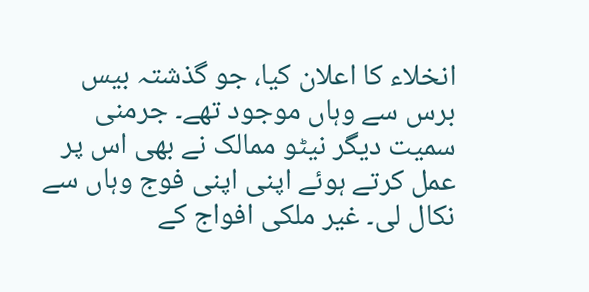انخلاء کا اعلان کیا، جو گذشتہ بیس برس سے وہاں موجود تھے۔ جرمنی سمیت دیگر نیٹو ممالک نے بھی اس پر عمل کرتے ہوئے اپنی اپنی فوج وہاں سے نکال لی۔ غیر ملکی افواج کے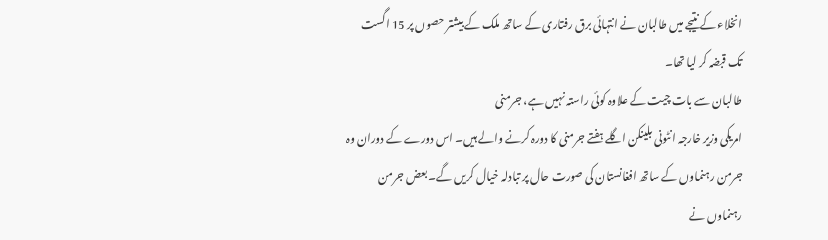انخلاء کے نتیجے میں طالبان نے انتہائی برق رفتاری کے ساتھ ملک کے بیشتر حصوں پر 15 اگست تک قبضہ کر لیا تھا۔
طالبان سے بات چیت کے علاوہ کوئی راستہ نہیں ہے، جرمنی
امریکی وزیر خارجہ انٹونی بلینکن اگلے ہفتے جرمنی کا دورہ کرنے والے ہیں۔ اس دورے کے دوران وہ جرمن رہنماوں کے ساتھ افغانستان کی صورت حال پر تبادلہ خیال کریں گے۔ بعض جرمن رہنماوں نے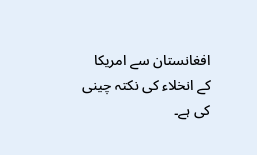افغانستان سے امریکا کے انخلاء کی نکتہ چینی کی ہے۔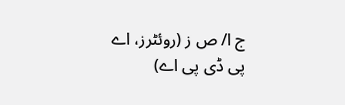ج ا/ ص ز (روئٹرز، اے پی ڈی پی اے)